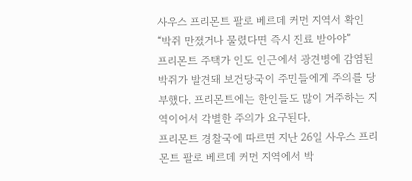사우스 프리몬트 팔로 베르데 커먼 지역서 확인
“박쥐 만졌거나 물렸다면 즉시 진료 받아야”
프리몬트 주택가 인도 인근에서 광견병에 감염된 박쥐가 발견돼 보건당국이 주민들에게 주의를 당부했다. 프리몬트에는 한인들도 많이 거주하는 지역이어서 각별한 주의가 요구된다.
프리몬트 경찰국에 따르면 지난 26일 사우스 프리몬트 팔로 베르데 커먼 지역에서 박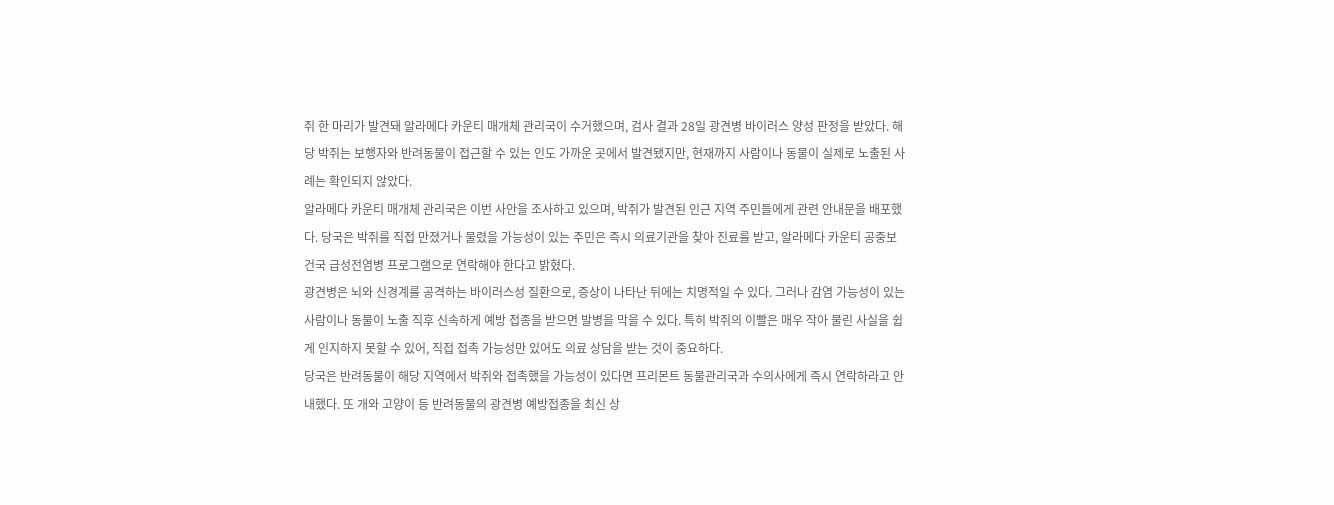쥐 한 마리가 발견돼 알라메다 카운티 매개체 관리국이 수거했으며, 검사 결과 28일 광견병 바이러스 양성 판정을 받았다. 해당 박쥐는 보행자와 반려동물이 접근할 수 있는 인도 가까운 곳에서 발견됐지만, 현재까지 사람이나 동물이 실제로 노출된 사례는 확인되지 않았다.
알라메다 카운티 매개체 관리국은 이번 사안을 조사하고 있으며, 박쥐가 발견된 인근 지역 주민들에게 관련 안내문을 배포했다. 당국은 박쥐를 직접 만졌거나 물렸을 가능성이 있는 주민은 즉시 의료기관을 찾아 진료를 받고, 알라메다 카운티 공중보건국 급성전염병 프로그램으로 연락해야 한다고 밝혔다.
광견병은 뇌와 신경계를 공격하는 바이러스성 질환으로, 증상이 나타난 뒤에는 치명적일 수 있다. 그러나 감염 가능성이 있는 사람이나 동물이 노출 직후 신속하게 예방 접종을 받으면 발병을 막을 수 있다. 특히 박쥐의 이빨은 매우 작아 물린 사실을 쉽게 인지하지 못할 수 있어, 직접 접촉 가능성만 있어도 의료 상담을 받는 것이 중요하다.
당국은 반려동물이 해당 지역에서 박쥐와 접촉했을 가능성이 있다면 프리몬트 동물관리국과 수의사에게 즉시 연락하라고 안내했다. 또 개와 고양이 등 반려동물의 광견병 예방접종을 최신 상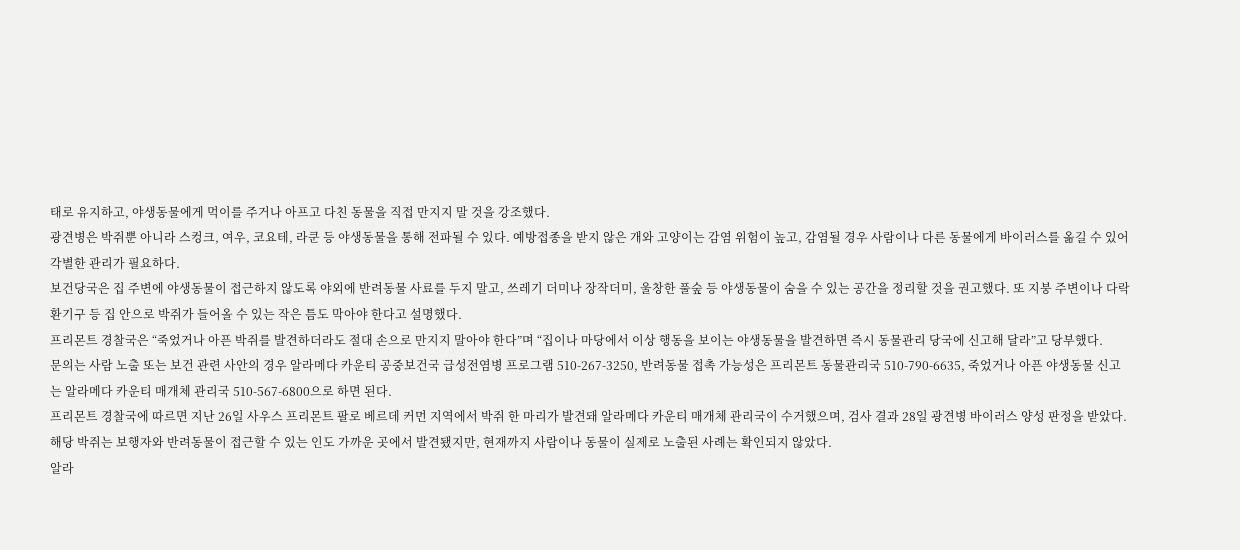태로 유지하고, 야생동물에게 먹이를 주거나 아프고 다친 동물을 직접 만지지 말 것을 강조했다.
광견병은 박쥐뿐 아니라 스컹크, 여우, 코요테, 라쿤 등 야생동물을 통해 전파될 수 있다. 예방접종을 받지 않은 개와 고양이는 감염 위험이 높고, 감염될 경우 사람이나 다른 동물에게 바이러스를 옮길 수 있어 각별한 관리가 필요하다.
보건당국은 집 주변에 야생동물이 접근하지 않도록 야외에 반려동물 사료를 두지 말고, 쓰레기 더미나 장작더미, 울창한 풀숲 등 야생동물이 숨을 수 있는 공간을 정리할 것을 권고했다. 또 지붕 주변이나 다락 환기구 등 집 안으로 박쥐가 들어올 수 있는 작은 틈도 막아야 한다고 설명했다.
프리몬트 경찰국은 “죽었거나 아픈 박쥐를 발견하더라도 절대 손으로 만지지 말아야 한다”며 “집이나 마당에서 이상 행동을 보이는 야생동물을 발견하면 즉시 동물관리 당국에 신고해 달라”고 당부했다.
문의는 사람 노출 또는 보건 관련 사안의 경우 알라메다 카운티 공중보건국 급성전염병 프로그램 510-267-3250, 반려동물 접촉 가능성은 프리몬트 동물관리국 510-790-6635, 죽었거나 아픈 야생동물 신고는 알라메다 카운티 매개체 관리국 510-567-6800으로 하면 된다.
프리몬트 경찰국에 따르면 지난 26일 사우스 프리몬트 팔로 베르데 커먼 지역에서 박쥐 한 마리가 발견돼 알라메다 카운티 매개체 관리국이 수거했으며, 검사 결과 28일 광견병 바이러스 양성 판정을 받았다. 해당 박쥐는 보행자와 반려동물이 접근할 수 있는 인도 가까운 곳에서 발견됐지만, 현재까지 사람이나 동물이 실제로 노출된 사례는 확인되지 않았다.
알라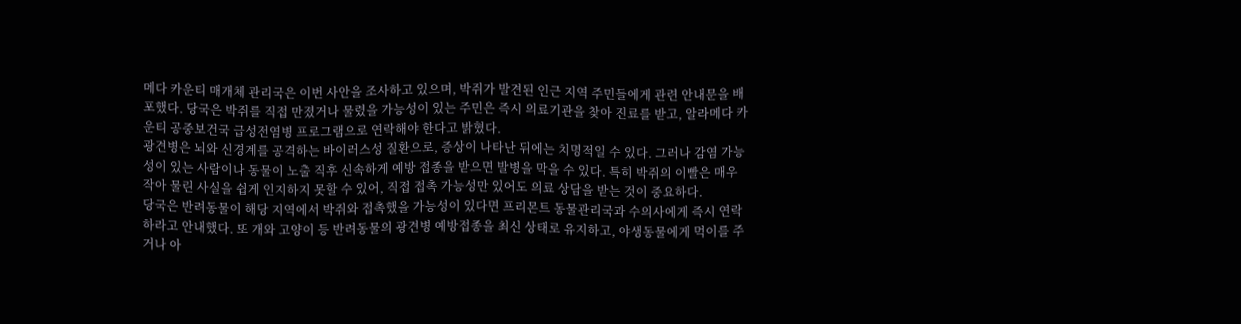메다 카운티 매개체 관리국은 이번 사안을 조사하고 있으며, 박쥐가 발견된 인근 지역 주민들에게 관련 안내문을 배포했다. 당국은 박쥐를 직접 만졌거나 물렸을 가능성이 있는 주민은 즉시 의료기관을 찾아 진료를 받고, 알라메다 카운티 공중보건국 급성전염병 프로그램으로 연락해야 한다고 밝혔다.
광견병은 뇌와 신경계를 공격하는 바이러스성 질환으로, 증상이 나타난 뒤에는 치명적일 수 있다. 그러나 감염 가능성이 있는 사람이나 동물이 노출 직후 신속하게 예방 접종을 받으면 발병을 막을 수 있다. 특히 박쥐의 이빨은 매우 작아 물린 사실을 쉽게 인지하지 못할 수 있어, 직접 접촉 가능성만 있어도 의료 상담을 받는 것이 중요하다.
당국은 반려동물이 해당 지역에서 박쥐와 접촉했을 가능성이 있다면 프리몬트 동물관리국과 수의사에게 즉시 연락하라고 안내했다. 또 개와 고양이 등 반려동물의 광견병 예방접종을 최신 상태로 유지하고, 야생동물에게 먹이를 주거나 아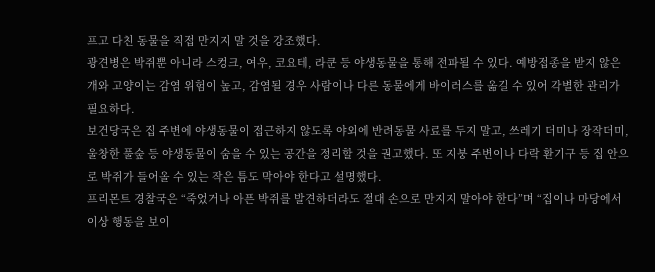프고 다친 동물을 직접 만지지 말 것을 강조했다.
광견병은 박쥐뿐 아니라 스컹크, 여우, 코요테, 라쿤 등 야생동물을 통해 전파될 수 있다. 예방접종을 받지 않은 개와 고양이는 감염 위험이 높고, 감염될 경우 사람이나 다른 동물에게 바이러스를 옮길 수 있어 각별한 관리가 필요하다.
보건당국은 집 주변에 야생동물이 접근하지 않도록 야외에 반려동물 사료를 두지 말고, 쓰레기 더미나 장작더미, 울창한 풀숲 등 야생동물이 숨을 수 있는 공간을 정리할 것을 권고했다. 또 지붕 주변이나 다락 환기구 등 집 안으로 박쥐가 들어올 수 있는 작은 틈도 막아야 한다고 설명했다.
프리몬트 경찰국은 “죽었거나 아픈 박쥐를 발견하더라도 절대 손으로 만지지 말아야 한다”며 “집이나 마당에서 이상 행동을 보이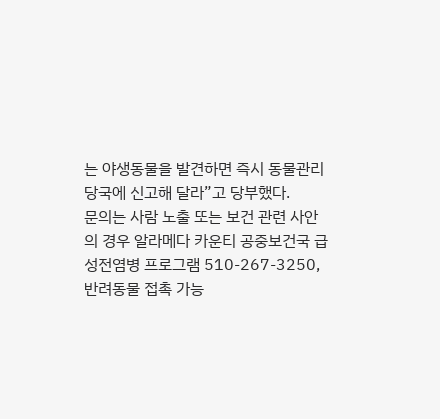는 야생동물을 발견하면 즉시 동물관리 당국에 신고해 달라”고 당부했다.
문의는 사람 노출 또는 보건 관련 사안의 경우 알라메다 카운티 공중보건국 급성전염병 프로그램 510-267-3250, 반려동물 접촉 가능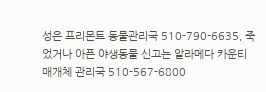성은 프리몬트 동물관리국 510-790-6635, 죽었거나 아픈 야생동물 신고는 알라메다 카운티 매개체 관리국 510-567-6800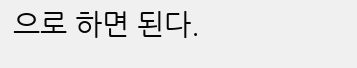으로 하면 된다.